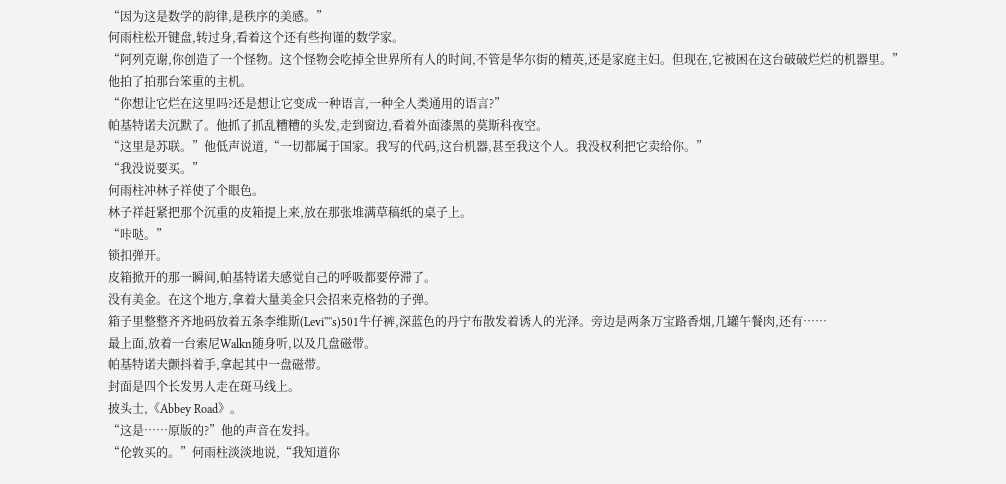“因为这是数学的韵律,是秩序的美感。”
何雨柱松开键盘,转过身,看着这个还有些拘谨的数学家。
“阿列克谢,你创造了一个怪物。这个怪物会吃掉全世界所有人的时间,不管是华尔街的精英,还是家庭主妇。但现在,它被困在这台破破烂烂的机器里。”
他拍了拍那台笨重的主机。
“你想让它烂在这里吗?还是想让它变成一种语言,一种全人类通用的语言?”
帕基特诺夫沉默了。他抓了抓乱糟糟的头发,走到窗边,看着外面漆黑的莫斯科夜空。
“这里是苏联。”他低声说道,“一切都属于国家。我写的代码,这台机器,甚至我这个人。我没权利把它卖给你。”
“我没说要买。”
何雨柱冲林子祥使了个眼色。
林子祥赶紧把那个沉重的皮箱提上来,放在那张堆满草稿纸的桌子上。
“咔哒。”
锁扣弹开。
皮箱掀开的那一瞬间,帕基特诺夫感觉自己的呼吸都要停滞了。
没有美金。在这个地方,拿着大量美金只会招来克格勃的子弹。
箱子里整整齐齐地码放着五条李维斯(Levi''''s)501牛仔裤,深蓝色的丹宁布散发着诱人的光泽。旁边是两条万宝路香烟,几罐午餐肉,还有……
最上面,放着一台索尼Walkn随身听,以及几盘磁带。
帕基特诺夫颤抖着手,拿起其中一盘磁带。
封面是四个长发男人走在斑马线上。
披头士,《Abbey Road》。
“这是……原版的?”他的声音在发抖。
“伦敦买的。”何雨柱淡淡地说,“我知道你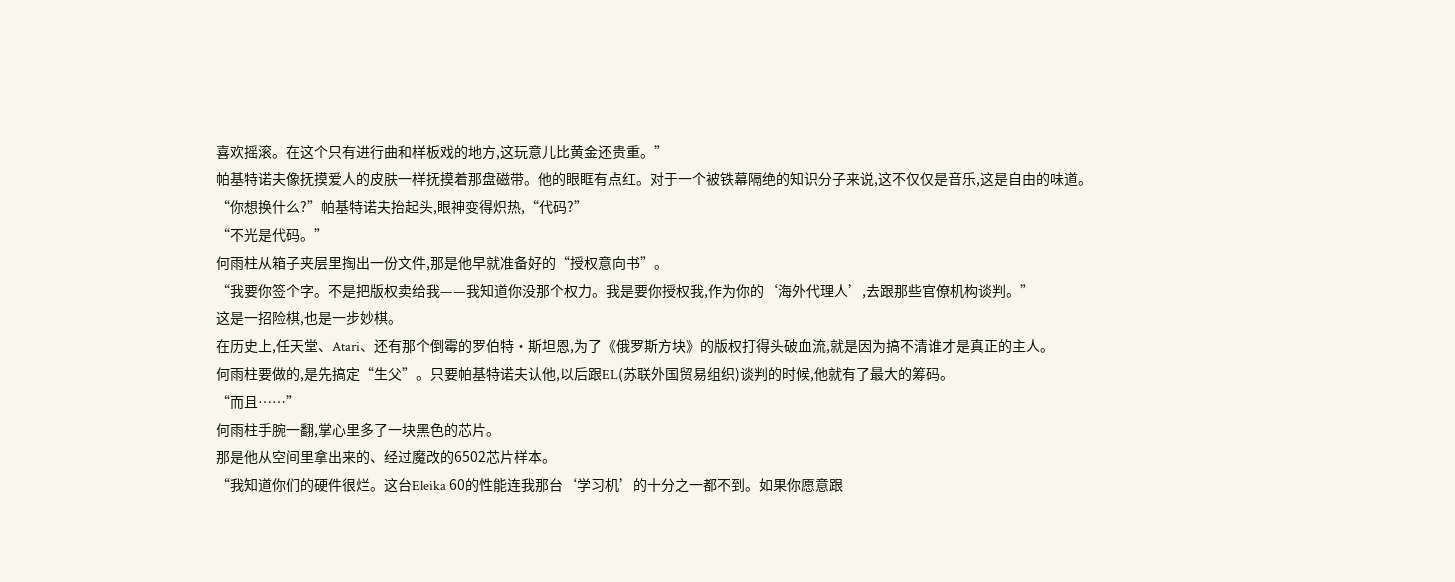喜欢摇滚。在这个只有进行曲和样板戏的地方,这玩意儿比黄金还贵重。”
帕基特诺夫像抚摸爱人的皮肤一样抚摸着那盘磁带。他的眼眶有点红。对于一个被铁幕隔绝的知识分子来说,这不仅仅是音乐,这是自由的味道。
“你想换什么?”帕基特诺夫抬起头,眼神变得炽热,“代码?”
“不光是代码。”
何雨柱从箱子夹层里掏出一份文件,那是他早就准备好的“授权意向书”。
“我要你签个字。不是把版权卖给我——我知道你没那个权力。我是要你授权我,作为你的‘海外代理人’,去跟那些官僚机构谈判。”
这是一招险棋,也是一步妙棋。
在历史上,任天堂、Atari、还有那个倒霉的罗伯特·斯坦恩,为了《俄罗斯方块》的版权打得头破血流,就是因为搞不清谁才是真正的主人。
何雨柱要做的,是先搞定“生父”。只要帕基特诺夫认他,以后跟EL(苏联外国贸易组织)谈判的时候,他就有了最大的筹码。
“而且……”
何雨柱手腕一翻,掌心里多了一块黑色的芯片。
那是他从空间里拿出来的、经过魔改的6502芯片样本。
“我知道你们的硬件很烂。这台Eleika 60的性能连我那台‘学习机’的十分之一都不到。如果你愿意跟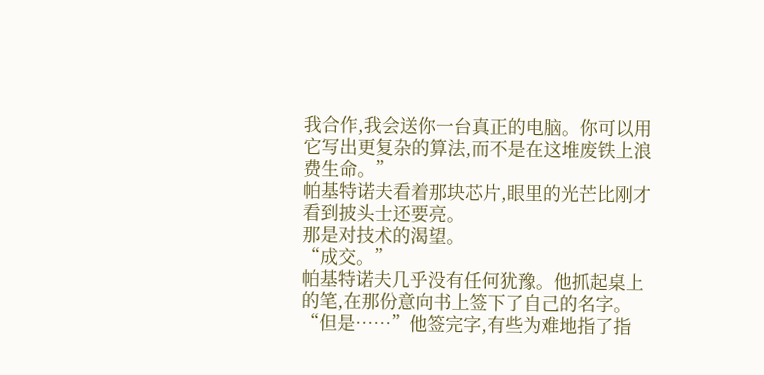我合作,我会送你一台真正的电脑。你可以用它写出更复杂的算法,而不是在这堆废铁上浪费生命。”
帕基特诺夫看着那块芯片,眼里的光芒比刚才看到披头士还要亮。
那是对技术的渴望。
“成交。”
帕基特诺夫几乎没有任何犹豫。他抓起桌上的笔,在那份意向书上签下了自己的名字。
“但是……”他签完字,有些为难地指了指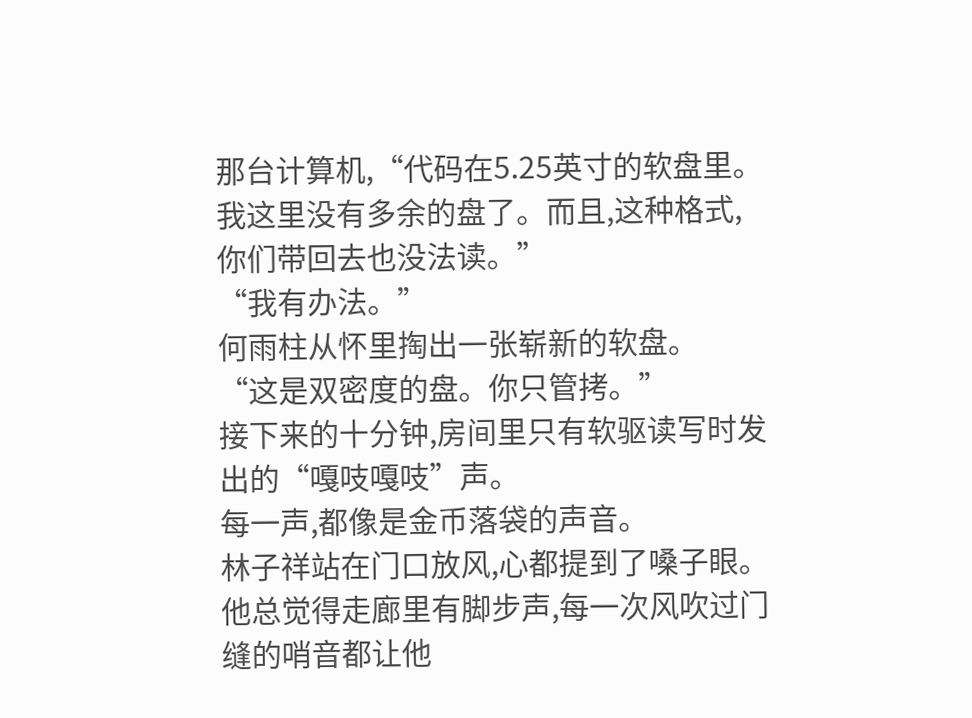那台计算机,“代码在5.25英寸的软盘里。我这里没有多余的盘了。而且,这种格式,你们带回去也没法读。”
“我有办法。”
何雨柱从怀里掏出一张崭新的软盘。
“这是双密度的盘。你只管拷。”
接下来的十分钟,房间里只有软驱读写时发出的“嘎吱嘎吱”声。
每一声,都像是金币落袋的声音。
林子祥站在门口放风,心都提到了嗓子眼。他总觉得走廊里有脚步声,每一次风吹过门缝的哨音都让他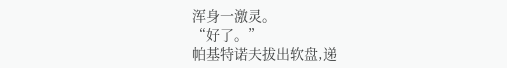浑身一激灵。
“好了。”
帕基特诺夫拔出软盘,递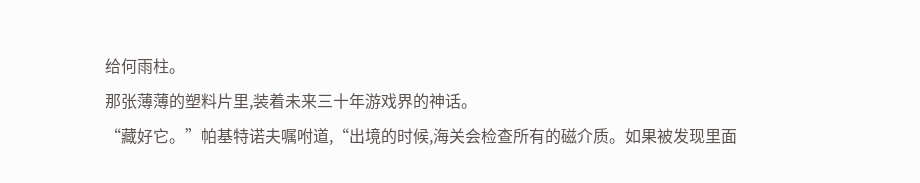给何雨柱。
那张薄薄的塑料片里,装着未来三十年游戏界的神话。
“藏好它。”帕基特诺夫嘱咐道,“出境的时候,海关会检查所有的磁介质。如果被发现里面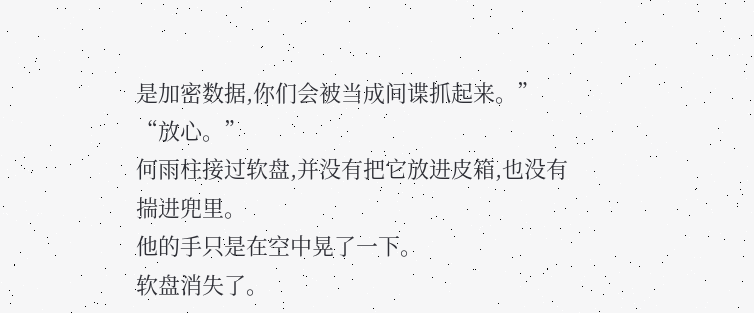是加密数据,你们会被当成间谍抓起来。”
“放心。”
何雨柱接过软盘,并没有把它放进皮箱,也没有揣进兜里。
他的手只是在空中晃了一下。
软盘消失了。